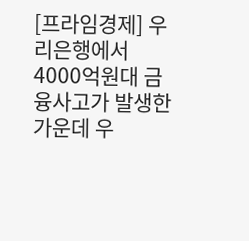[프라임경제] 우리은행에서 4000억원대 금융사고가 발생한 가운데 우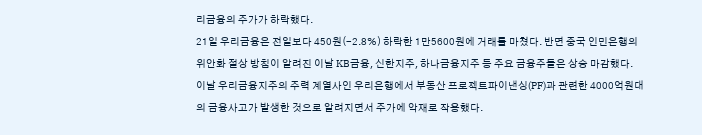리금융의 주가가 하락했다.
21일 우리금융은 전일보다 450원(-2.8%) 하락한 1만5600원에 거래를 마쳤다. 반면 중국 인민은행의 위안화 절상 방침이 알려진 이날 KB금융, 신한지주, 하나금융지주 등 주요 금융주들은 상승 마감했다.
이날 우리금융지주의 주력 계열사인 우리은행에서 부동산 프로젝트파이낸싱(PF)과 관련한 4000억원대의 금융사고가 발생한 것으로 알려지면서 주가에 악재로 작용했다.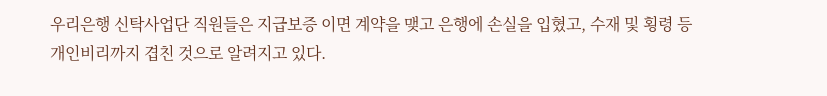우리은행 신탁사업단 직원들은 지급보증 이면 계약을 맺고 은행에 손실을 입혔고, 수재 및 횡령 등 개인비리까지 겹친 것으로 알려지고 있다.